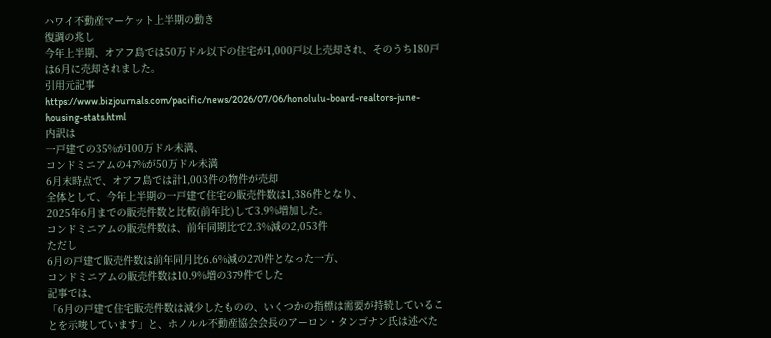ハワイ不動産マーケット上半期の動き
復調の兆し
今年上半期、オアフ島では50万ドル以下の住宅が1,000戸以上売却され、そのうち180戸は6月に売却されました。
引用元記事
https://www.bizjournals.com/pacific/news/2026/07/06/honolulu-board-realtors-june-housing-stats.html
内訳は
一戸建ての35%が100万ドル未満、
コンドミニアムの47%が50万ドル未満
6月末時点で、オアフ島では計1,003件の物件が売却
全体として、今年上半期の一戸建て住宅の販売件数は1,386件となり、
2025年6月までの販売件数と比較(前年比)して3.9%増加した。
コンドミニアムの販売件数は、前年同期比で2.3%減の2,053件
ただし
6月の戸建て販売件数は前年同月比6.6%減の270件となった一方、
コンドミニアムの販売件数は10.9%増の379件でした
記事では、
「6月の戸建て住宅販売件数は減少したものの、いくつかの指標は需要が持続していることを示唆しています」と、ホノルル不動産協会会長のアーロン・タンゴナン氏は述べた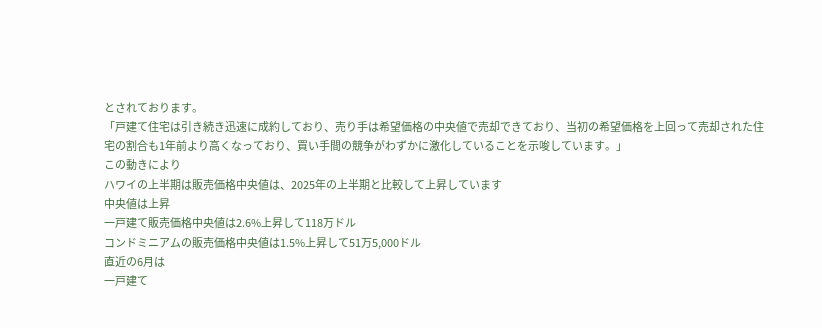とされております。
「戸建て住宅は引き続き迅速に成約しており、売り手は希望価格の中央値で売却できており、当初の希望価格を上回って売却された住宅の割合も1年前より高くなっており、買い手間の競争がわずかに激化していることを示唆しています。」
この動きにより
ハワイの上半期は販売価格中央値は、2025年の上半期と比較して上昇しています
中央値は上昇
一戸建て販売価格中央値は2.6%上昇して118万ドル
コンドミニアムの販売価格中央値は1.5%上昇して51万5,000ドル
直近の6月は
一戸建て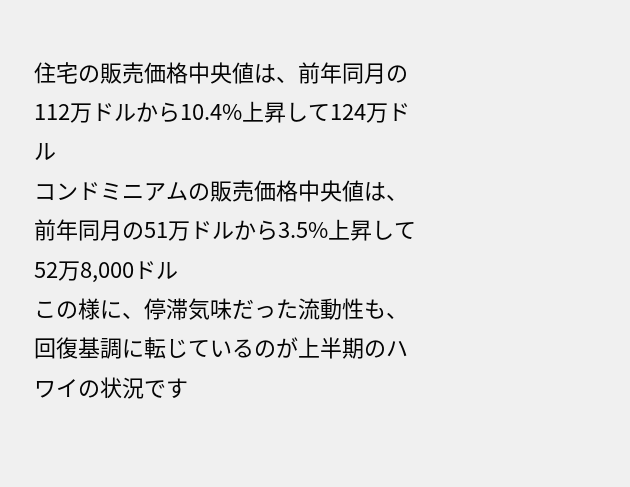住宅の販売価格中央値は、前年同月の112万ドルから10.4%上昇して124万ドル
コンドミニアムの販売価格中央値は、前年同月の51万ドルから3.5%上昇して52万8,000ドル
この様に、停滞気味だった流動性も、回復基調に転じているのが上半期のハワイの状況です